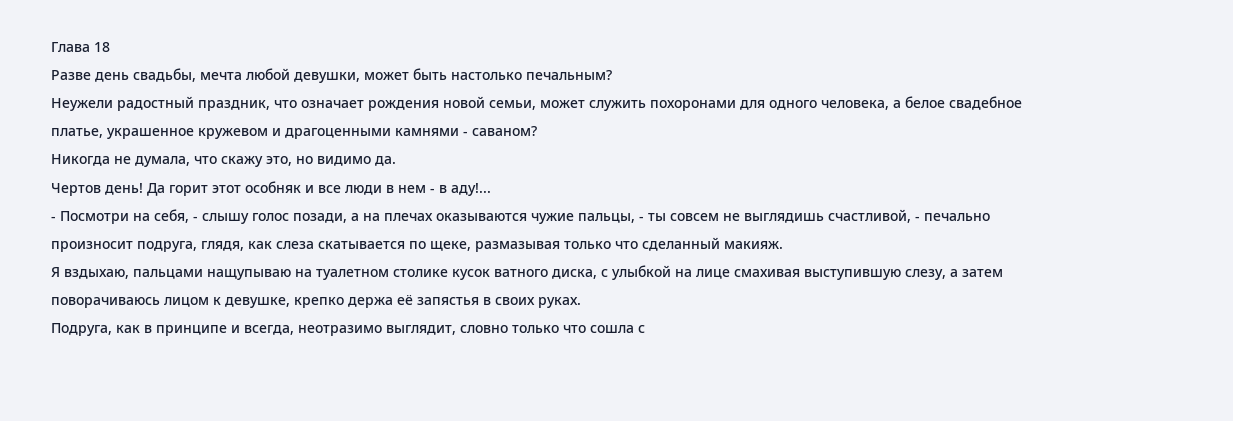Глава 18
Разве день свадьбы, мечта любой девушки, может быть настолько печальным?
Неужели радостный праздник, что означает рождения новой семьи, может служить похоронами для одного человека, а белое свадебное платье, украшенное кружевом и драгоценными камнями - саваном?
Никогда не думала, что скажу это, но видимо да.
Чертов день! Да горит этот особняк и все люди в нем - в аду!...
- Посмотри на себя, - слышу голос позади, а на плечах оказываются чужие пальцы, - ты совсем не выглядишь счастливой, - печально произносит подруга, глядя, как слеза скатывается по щеке, размазывая только что сделанный макияж.
Я вздыхаю, пальцами нащупываю на туалетном столике кусок ватного диска, с улыбкой на лице смахивая выступившую слезу, а затем поворачиваюсь лицом к девушке, крепко держа её запястья в своих руках.
Подруга, как в принципе и всегда, неотразимо выглядит, словно только что сошла с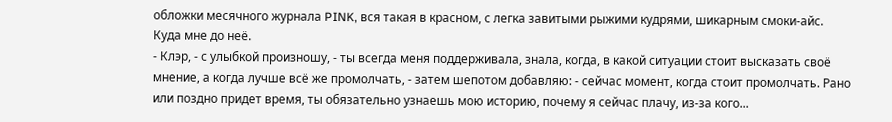обложки месячного журнала PINK, вся такая в красном, с легка завитыми рыжими кудрями, шикарным смоки-айс.
Куда мне до неё.
- Клэр, - с улыбкой произношу, - ты всегда меня поддерживала, знала, когда, в какой ситуации стоит высказать своё мнение, а когда лучше всё же промолчать, - затем шепотом добавляю: - сейчас момент, когда стоит промолчать. Рано или поздно придет время, ты обязательно узнаешь мою историю, почему я сейчас плачу, из-за кого...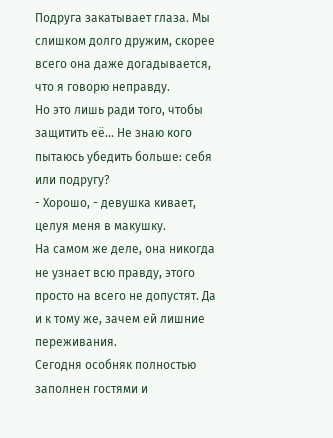Подруга закатывает глаза. Мы слишком долго дружим, скорее всего она даже догадывается, что я говорю неправду.
Но это лишь ради того, чтобы защитить её... Не знаю кого пытаюсь убедить больше: себя или подругу?
- Хорошо, - девушка кивает, целуя меня в макушку.
На самом же деле, она никогда не узнает всю правду, этого просто на всего не допустят. Да и к тому же, зачем ей лишние переживания.
Сегодня особняк полностью заполнен гостями и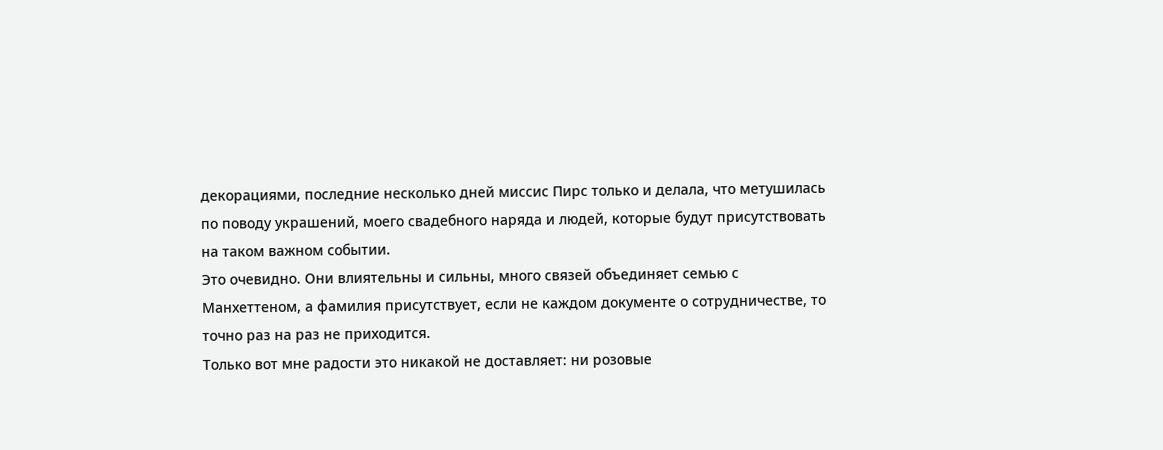декорациями, последние несколько дней миссис Пирс только и делала, что метушилась по поводу украшений, моего свадебного наряда и людей, которые будут присутствовать на таком важном событии.
Это очевидно. Они влиятельны и сильны, много связей объединяет семью с Манхеттеном, а фамилия присутствует, если не каждом документе о сотрудничестве, то точно раз на раз не приходится.
Только вот мне радости это никакой не доставляет: ни розовые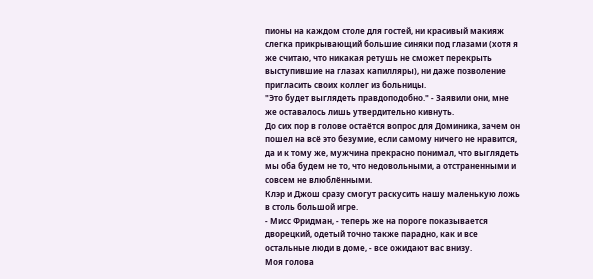пионы на каждом столе для гостей, ни красивый макияж слегка прикрывающий большие синяки под глазами (хотя я же считаю, что никакая ретушь не сможет перекрыть выступившие на глазах капилляры), ни даже позволение пригласить своих коллег из больницы.
"Это будет выглядеть правдоподобно." - Заявили они, мне же оставалось лишь утвердительно кивнуть.
До сих пор в голове остаётся вопрос для Доминика, зачем он пошел на всё это безумие, если самому ничего не нравится, да и к тому же, мужчина прекрасно понимал, что выглядеть мы оба будем не то, что недовольными, а отстраненными и совсем не влюблёнными.
Клэр и Джош сразу смогут раскусить нашу маленькую ложь в столь большой игре.
- Мисс Фридман, - теперь же на пороге показывается дворецкий, одетый точно также парадно, как и все остальные люди в доме, - все ожидают вас внизу.
Моя голова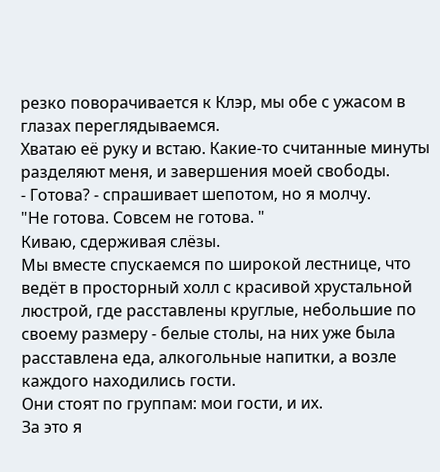резко поворачивается к Клэр, мы обе с ужасом в глазах переглядываемся.
Хватаю её руку и встаю. Какие-то считанные минуты разделяют меня, и завершения моей свободы.
- Готова? - спрашивает шепотом, но я молчу.
"Не готова. Совсем не готова. "
Киваю, сдерживая слёзы.
Мы вместе спускаемся по широкой лестнице, что ведёт в просторный холл с красивой хрустальной люстрой, где расставлены круглые, небольшие по своему размеру - белые столы, на них уже была расставлена еда, алкогольные напитки, а возле каждого находились гости.
Они стоят по группам: мои гости, и их.
За это я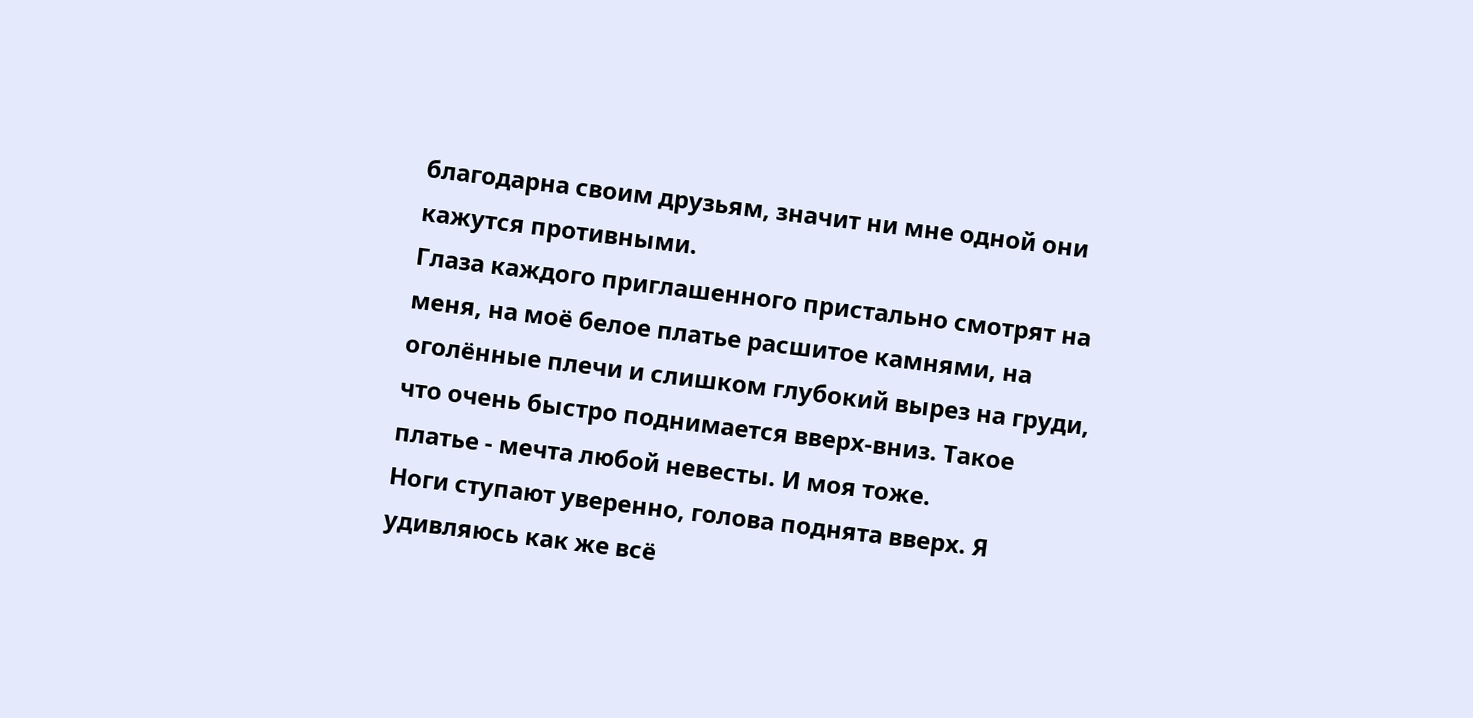благодарна своим друзьям, значит ни мне одной они кажутся противными.
Глаза каждого приглашенного пристально смотрят на меня, на моё белое платье расшитое камнями, на оголённые плечи и слишком глубокий вырез на груди, что очень быстро поднимается вверх-вниз. Такое платье - мечта любой невесты. И моя тоже.
Ноги ступают уверенно, голова поднята вверх. Я удивляюсь как же всё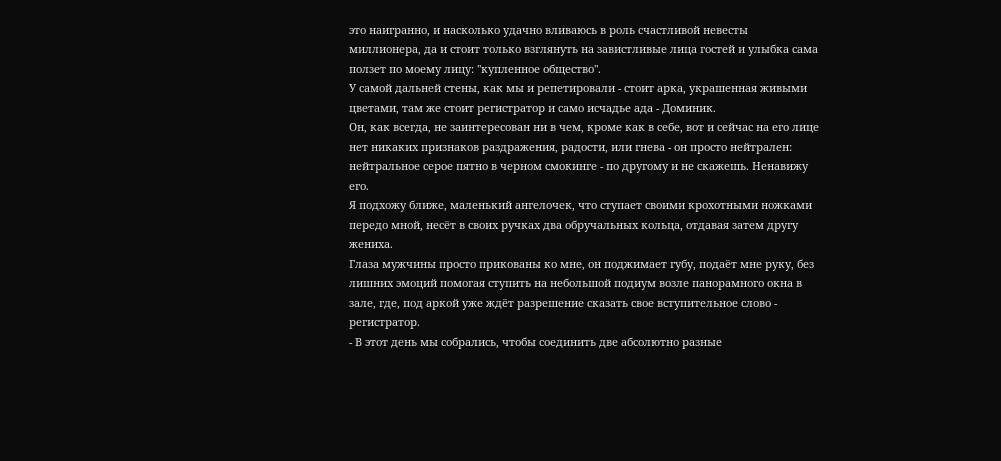это наигранно, и насколько удачно вливаюсь в роль счастливой невесты миллионера, да и стоит только взглянуть на завистливые лица гостей и улыбка сама ползет по моему лицу: "купленное общество".
У самой дальней стены, как мы и репетировали - стоит арка, украшенная живыми цветами, там же стоит регистратор и само исчадье ада - Доминик.
Он, как всегда, не заинтересован ни в чем, кроме как в себе, вот и сейчас на его лице нет никаких признаков раздражения, радости, или гнева - он просто нейтрален: нейтральное серое пятно в черном смокинге - по другому и не скажешь. Ненавижу его.
Я подхожу ближе, маленький ангелочек, что ступает своими крохотными ножками передо мной, несёт в своих ручках два обручальных кольца, отдавая затем другу жениха.
Глаза мужчины просто прикованы ко мне, он поджимает губу, подаёт мне руку, без лишних эмоций помогая ступить на небольшой подиум возле панорамного окна в зале, где, под аркой уже ждёт разрешение сказать свое вступительное слово - регистратор.
- В этот день мы собрались, чтобы соединить две абсолютно разные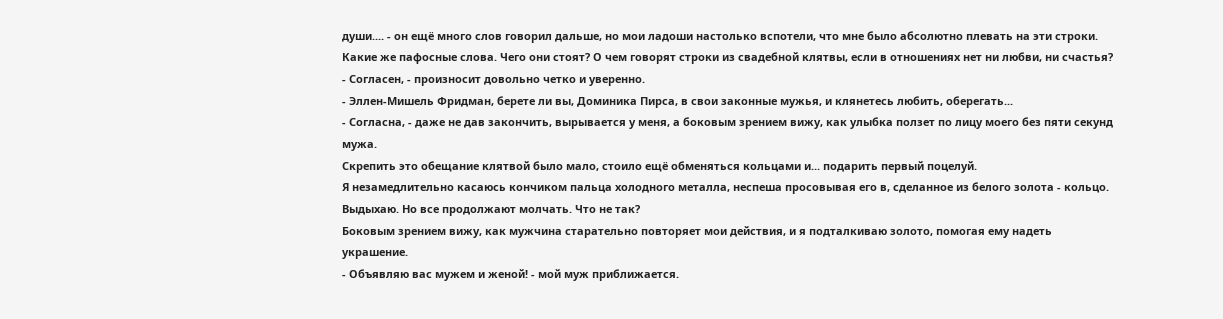души.... - он ещё много слов говорил дальше, но мои ладоши настолько вспотели, что мне было абсолютно плевать на эти строки.
Какие же пафосные слова. Чего они стоят? О чем говорят строки из свадебной клятвы, если в отношениях нет ни любви, ни счастья?
- Согласен, - произносит довольно четко и уверенно.
- Эллен-Мишель Фридман, берете ли вы, Доминика Пирса, в свои законные мужья, и клянетесь любить, оберегать...
- Согласна, - даже не дав закончить, вырывается у меня, а боковым зрением вижу, как улыбка ползет по лицу моего без пяти секунд мужа.
Скрепить это обещание клятвой было мало, стоило ещё обменяться кольцами и... подарить первый поцелуй.
Я незамедлительно касаюсь кончиком пальца холодного металла, неспеша просовывая его в, сделанное из белого золота - кольцо. Выдыхаю. Но все продолжают молчать. Что не так?
Боковым зрением вижу, как мужчина старательно повторяет мои действия, и я подталкиваю золото, помогая ему надеть украшение.
- Объявляю вас мужем и женой! - мой муж приближается.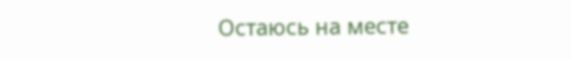Остаюсь на месте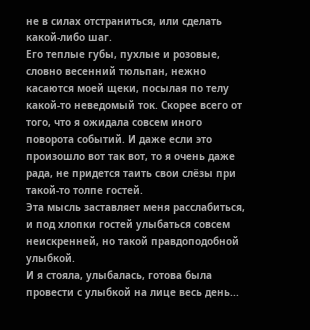не в силах отстраниться, или сделать какой-либо шаг.
Его теплые губы, пухлые и розовые, словно весенний тюльпан, нежно касаются моей щеки, посылая по телу какой-то неведомый ток. Скорее всего от того, что я ожидала совсем иного поворота событий. И даже если это произошло вот так вот, то я очень даже рада, не придется таить свои слёзы при такой-то толпе гостей.
Эта мысль заставляет меня расслабиться, и под хлопки гостей улыбаться совсем неискренней, но такой правдоподобной улыбкой.
И я стояла, улыбалась, готова была провести с улыбкой на лице весь день...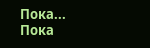Пока...
Пока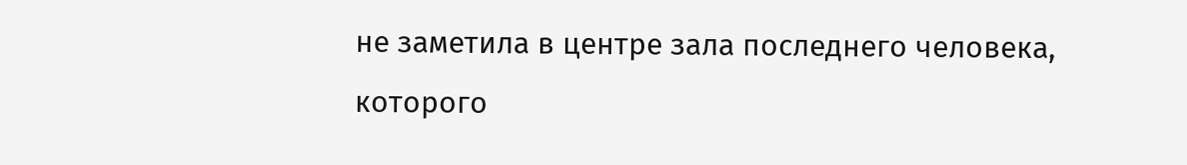не заметила в центре зала последнего человека, которого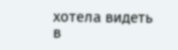хотела видеть в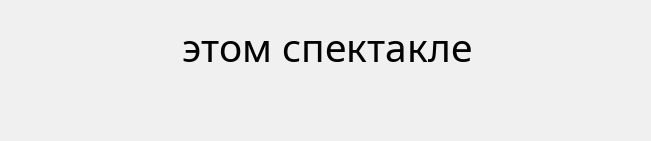этом спектакле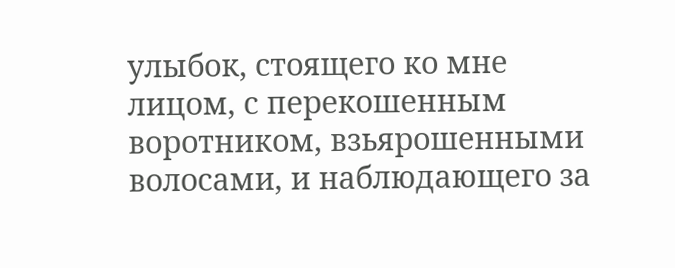улыбок, стоящего ко мне лицом, с перекошенным воротником, взьярошенными волосами, и наблюдающего за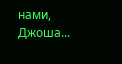нами, Джоша...